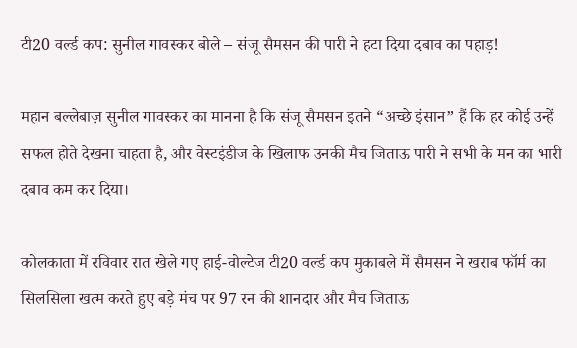टी20 वर्ल्ड कप: सुनील गावस्कर बोले – संजू सैमसन की पारी ने हटा दिया दबाव का पहाड़!

महान बल्लेबाज़ सुनील गावस्कर का मानना है कि संजू सैमसन इतने “अच्छे इंसान” हैं कि हर कोई उन्हें सफल होते देखना चाहता है, और वेस्टइंडीज के खिलाफ उनकी मैच जिताऊ पारी ने सभी के मन का भारी दबाव कम कर दिया।

कोलकाता में रविवार रात खेले गए हाई-वोल्टेज टी20 वर्ल्ड कप मुकाबले में सैमसन ने खराब फॉर्म का सिलसिला खत्म करते हुए बड़े मंच पर 97 रन की शानदार और मैच जिताऊ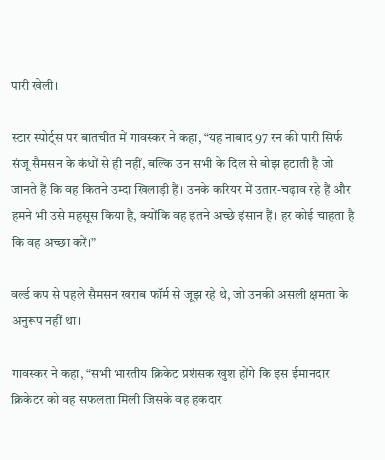पारी खेली।

स्टार स्पोर्ट्स पर बातचीत में गावस्कर ने कहा, “यह नाबाद 97 रन की पारी सिर्फ संजू सैमसन के कंधों से ही नहीं, बल्कि उन सभी के दिल से बोझ हटाती है जो जानते हैं कि वह कितने उम्दा खिलाड़ी हैं। उनके करियर में उतार-चढ़ाव रहे हैं और हमने भी उसे महसूस किया है, क्योंकि वह इतने अच्छे इंसान हैं। हर कोई चाहता है कि वह अच्छा करें।”

वर्ल्ड कप से पहले सैमसन खराब फॉर्म से जूझ रहे थे, जो उनकी असली क्षमता के अनुरूप नहीं था।

गावस्कर ने कहा, “सभी भारतीय क्रिकेट प्रशंसक खुश होंगे कि इस ईमानदार क्रिकेटर को वह सफलता मिली जिसके वह हकदार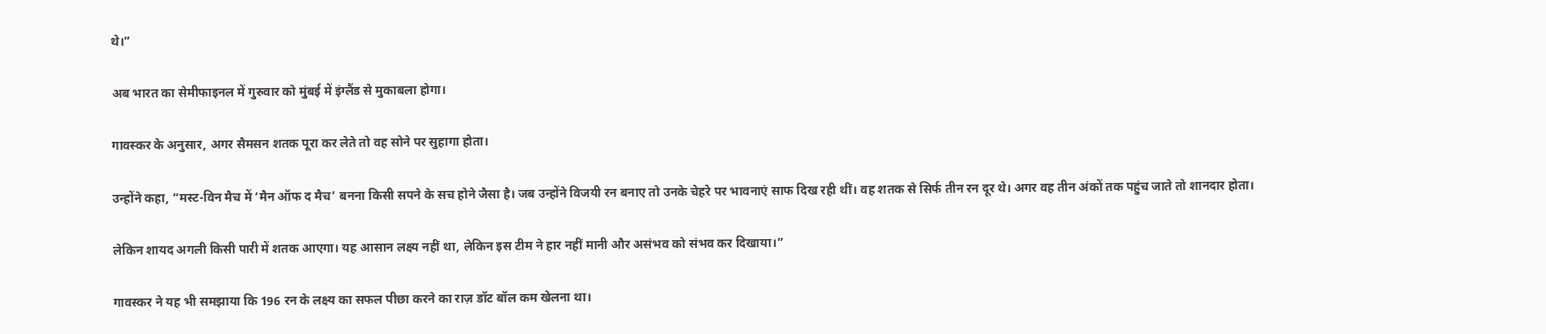थे।”

अब भारत का सेमीफाइनल में गुरुवार को मुंबई में इंग्लैंड से मुकाबला होगा।

गावस्कर के अनुसार, अगर सैमसन शतक पूरा कर लेते तो वह सोने पर सुहागा होता।

उन्होंने कहा, “मस्ट-विन मैच में ‘मैन ऑफ द मैच’ बनना किसी सपने के सच होने जैसा है। जब उन्होंने विजयी रन बनाए तो उनके चेहरे पर भावनाएं साफ दिख रही थीं। वह शतक से सिर्फ तीन रन दूर थे। अगर वह तीन अंकों तक पहुंच जाते तो शानदार होता।

लेकिन शायद अगली किसी पारी में शतक आएगा। यह आसान लक्ष्य नहीं था, लेकिन इस टीम ने हार नहीं मानी और असंभव को संभव कर दिखाया।”

गावस्कर ने यह भी समझाया कि 196 रन के लक्ष्य का सफल पीछा करने का राज़ डॉट बॉल कम खेलना था।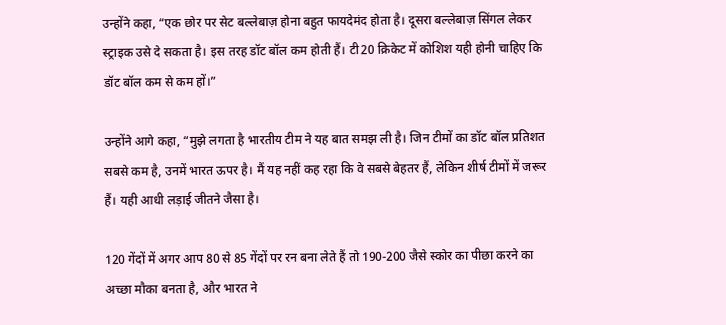उन्होंने कहा, “एक छोर पर सेट बल्लेबाज़ होना बहुत फायदेमंद होता है। दूसरा बल्लेबाज़ सिंगल लेकर स्ट्राइक उसे दे सकता है। इस तरह डॉट बॉल कम होती हैं। टी20 क्रिकेट में कोशिश यही होनी चाहिए कि डॉट बॉल कम से कम हों।”

उन्होंने आगे कहा, “मुझे लगता है भारतीय टीम ने यह बात समझ ली है। जिन टीमों का डॉट बॉल प्रतिशत सबसे कम है, उनमें भारत ऊपर है। मैं यह नहीं कह रहा कि वे सबसे बेहतर हैं, लेकिन शीर्ष टीमों में जरूर हैं। यही आधी लड़ाई जीतने जैसा है।

120 गेंदों में अगर आप 80 से 85 गेंदों पर रन बना लेते हैं तो 190-200 जैसे स्कोर का पीछा करने का अच्छा मौका बनता है, और भारत ने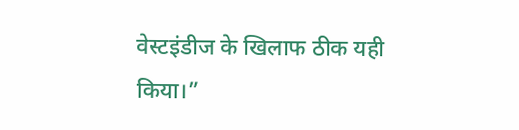वेस्टइंडीज के खिलाफ ठीक यही किया।”